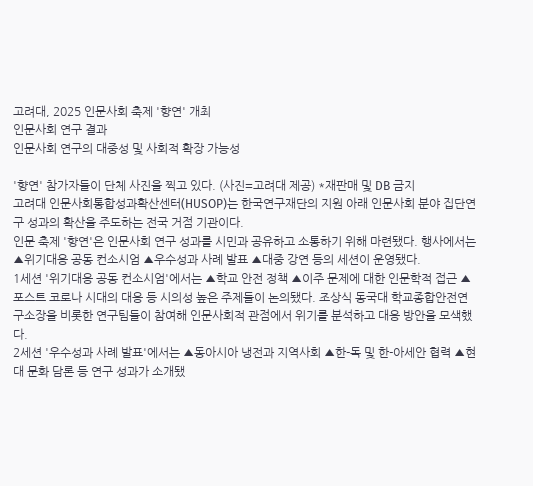고려대, 2025 인문사회 축제 '향연' 개최
인문사회 연구 결과
인문사회 연구의 대중성 및 사회적 확장 가능성

'향연' 참가자들이 단체 사진을 찍고 있다. (사진=고려대 제공) *재판매 및 DB 금지
고려대 인문사회통합성과확산센터(HUSOP)는 한국연구재단의 지원 아래 인문사회 분야 집단연구 성과의 확산을 주도하는 전국 거점 기관이다.
인문 축제 '향연'은 인문사회 연구 성과를 시민과 공유하고 소통하기 위해 마련됐다. 행사에서는 ▲위기대응 공동 컨소시엄 ▲우수성과 사례 발표 ▲대중 강연 등의 세션이 운영됐다.
1세션 '위기대응 공동 컨소시엄'에서는 ▲학교 안전 정책 ▲이주 문제에 대한 인문학적 접근 ▲포스트 코로나 시대의 대응 등 시의성 높은 주제들이 논의됐다. 조상식 동국대 학교종합안전연구소장을 비롯한 연구팀들이 참여해 인문사회적 관점에서 위기를 분석하고 대응 방안을 모색했다.
2세션 '우수성과 사례 발표'에서는 ▲동아시아 냉전과 지역사회 ▲한-독 및 한-아세안 협력 ▲현대 문화 담론 등 연구 성과가 소개됐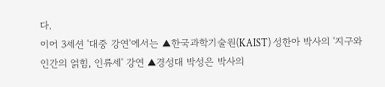다.
이어 3세션 '대중 강연'에서는 ▲한국과학기술원(KAIST) 성한아 박사의 '지구와 인간의 얽힘, 인류세' 강연 ▲경성대 박성은 박사의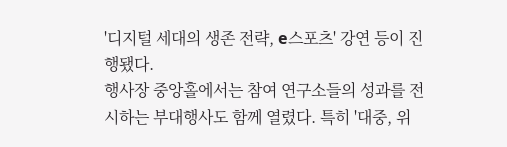'디지털 세대의 생존 전략, e스포츠' 강연 등이 진행됐다.
행사장 중앙홀에서는 참여 연구소들의 성과를 전시하는 부대행사도 함께 열렸다. 특히 '대중, 위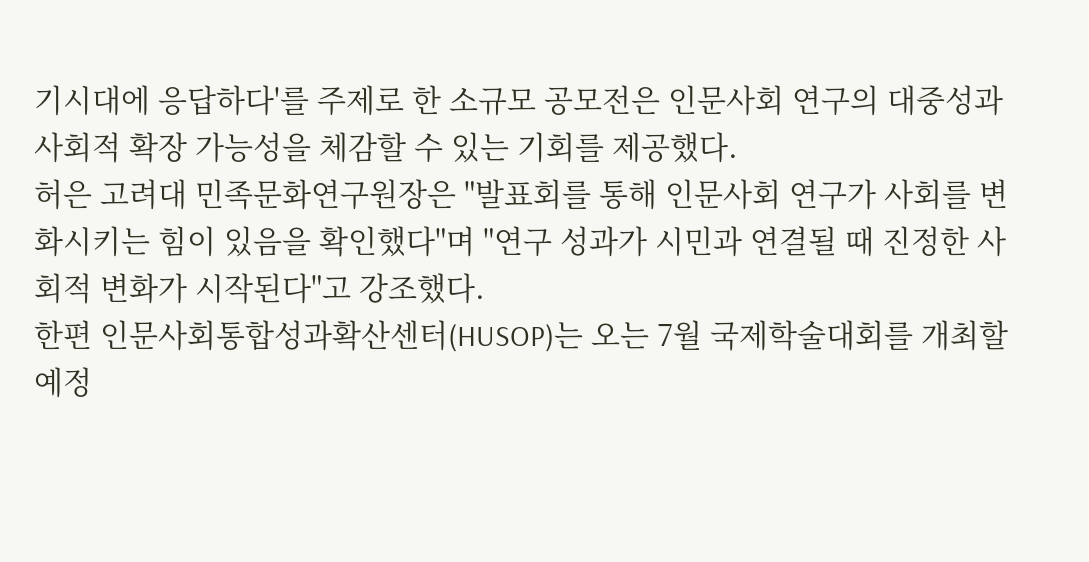기시대에 응답하다'를 주제로 한 소규모 공모전은 인문사회 연구의 대중성과 사회적 확장 가능성을 체감할 수 있는 기회를 제공했다.
허은 고려대 민족문화연구원장은 "발표회를 통해 인문사회 연구가 사회를 변화시키는 힘이 있음을 확인했다"며 "연구 성과가 시민과 연결될 때 진정한 사회적 변화가 시작된다"고 강조했다.
한편 인문사회통합성과확산센터(HUSOP)는 오는 7월 국제학술대회를 개최할 예정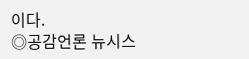이다.
◎공감언론 뉴시스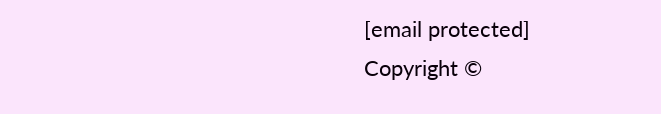[email protected]
Copyright ©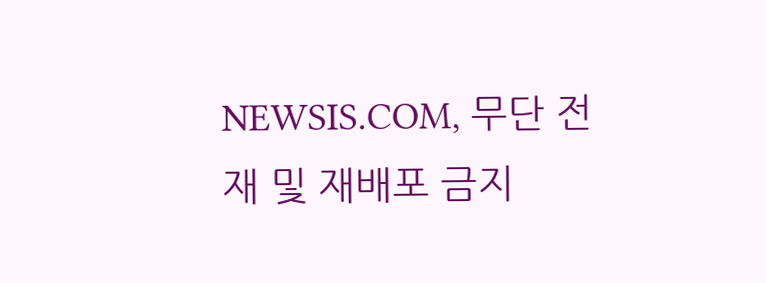NEWSIS.COM, 무단 전재 및 재배포 금지